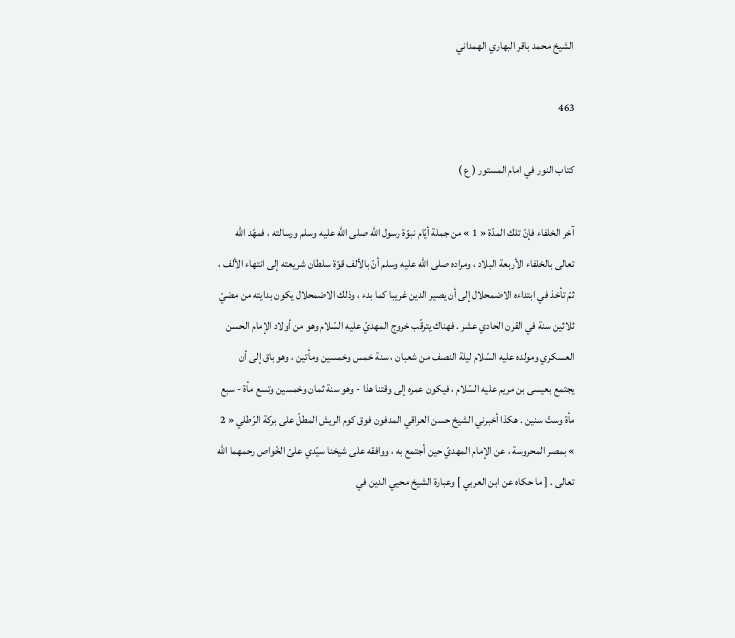الشيخ محمد باقر البهاري الهمداني

463

كتاب النور في امام المستور ( ع )

آخر الخلفاء فإنّ تلك المدّة « 1 » من جملة أيّام نبوّة رسول اللّه صلى اللّه عليه وسلم ورسالته ، فمهّد اللّه تعالى بالخلفاء الأربعة البلاد ، ومراده صلى اللّه عليه وسلم أنّ بالألف قوّة سلطان شريعته إلى انتهاء الألف ، ثمّ تأخذ في ابتداءه الاضمحلال إلى أن يصير الدين غريبا كما بدء ، وذلك الاضمحلال يكون بدايته من مضيّ ثلاثين سنة في القرن الحادي عشر . فهناك يترقّب خروج المهديّ عليه السّلام وهو من أولاد الإمام الحسن العسكري ومولده عليه السّلام ليلة النصف من شعبان ، سنة خمس وخمسين ومأتين ، وهو باق إلى أن يجتمع بعيسى بن مريم عليه السّلام ، فيكون عمره إلى وقتنا هذا - وهو سنة ثمان وخمسين وتسع مأة - سبع مأة وستّ سنين . هكذا أخبرني الشيخ حسن العراقي المدفون فوق كوم الريش المطلّ على بركة الرّطلي « 2 » بمصر المحروسة ، عن الإمام المهديّ حين أجتمع به ، ووافقه على شيخنا سيّدي علىّ الخّواص رحمهما اللّه تعالى . [ ما حكاه عن ابن العربي ] وعبارة الشيخ محيي الدين في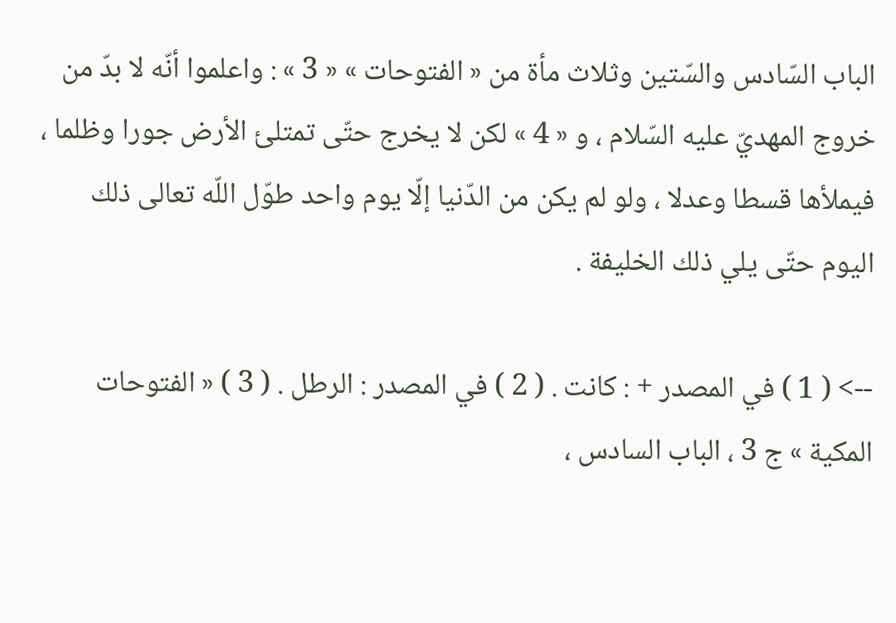الباب السّادس والسّتين وثلاث مأة من « الفتوحات » « 3 » : واعلموا أنّه لا بدّ من خروج المهديّ عليه السّلام ، و « 4 » لكن لا يخرج حتّى تمتلئ الأرض جورا وظلما ، فيملأها قسطا وعدلا ، ولو لم يكن من الدّنيا إلّا يوم واحد طوّل اللّه تعالى ذلك اليوم حتّى يلي ذلك الخليفة .

--> ( 1 ) في المصدر + : كانت . ( 2 ) في المصدر : الرطل . ( 3 ) « الفتوحات المكية » ج 3 ، الباب السادس ،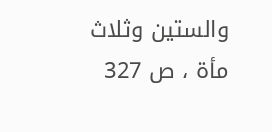والستين وثلاث مأة ، ص 327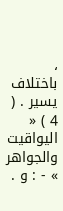، باختلاف يسير . ( 4 ) « اليواقيت والجواهر » - : و .